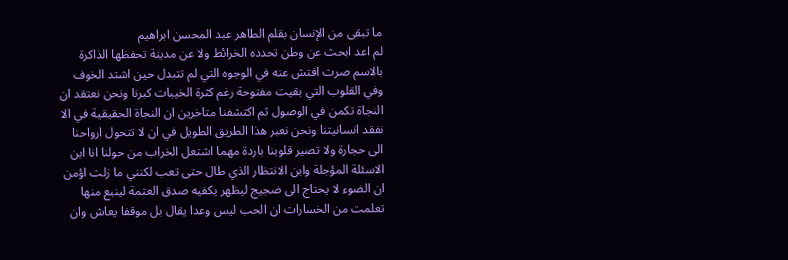ما تبقى من الإنسان بقلم الطاهر عبد المحسن ابراهيم
لم اعد ابحث عن وطن تحدده الخرائط ولا عن مدينة تحفظها الذاكرة بالاسم صرت افتش عنه في الوجوه التي لم تتبدل حين اشتد الخوف وفي القلوب التي بقيت مفتوحة رغم كثرة الخيبات كبرنا ونحن نعتقد ان النجاة تكمن في الوصول ثم اكتشفنا متاخرين ان النجاة الحقيقية في الا نفقد انسانيتنا ونحن نعبر هذا الطريق الطويل في ان لا تتحول ارواحنا الى حجارة ولا تصير قلوبنا باردة مهما اشتعل الخراب من حولنا انا ابن الاسئلة المؤجلة وابن الانتظار الذي طال حتى تعب لكنني ما زلت اؤمن ان الضوء لا يحتاج الى ضجيج ليظهر يكفيه صدق العتمة لينبع منها تعلمت من الخسارات ان الحب ليس وعدا يقال بل موقفا يعاش وان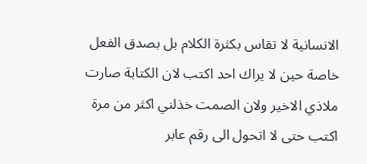الانسانية لا تقاس بكثرة الكلام بل بصدق الفعل خاصة حين لا يراك احد اكتب لان الكتابة صارت ملاذي الاخير ولان الصمت خذلني اكثر من مرة اكتب حتى لا اتحول الى رقم عابر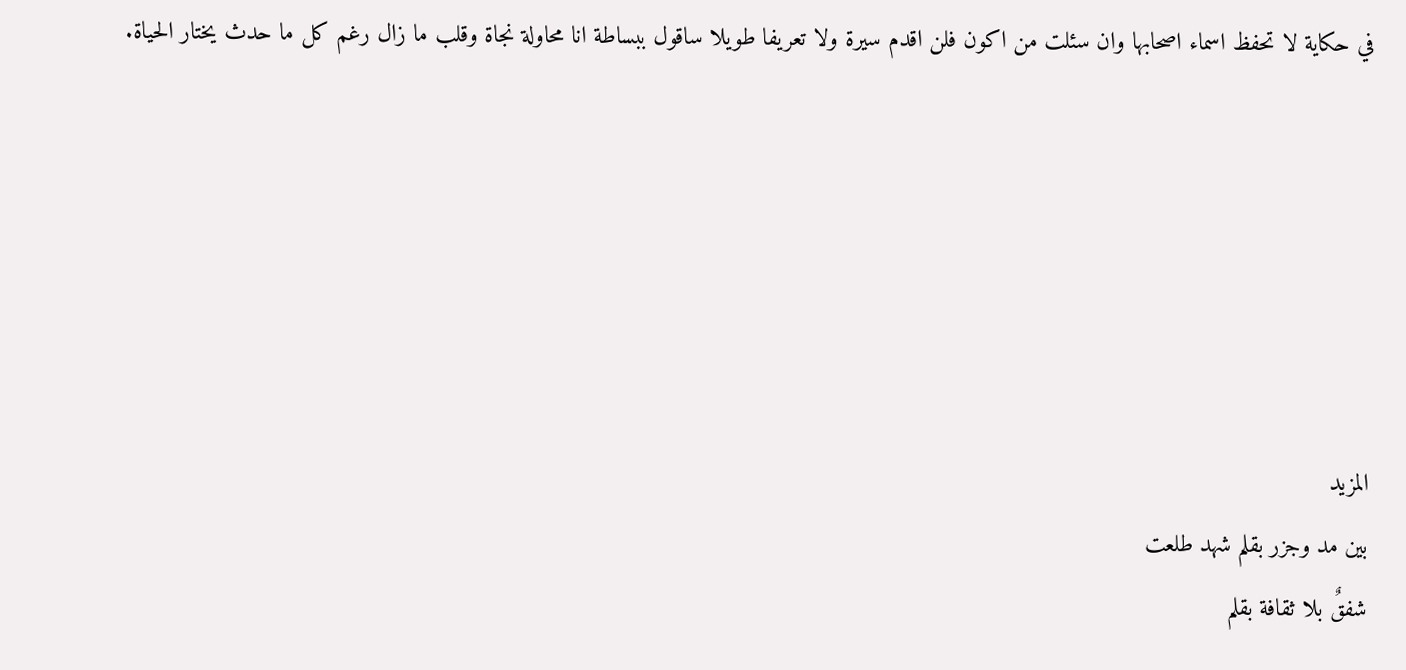في حكاية لا تحفظ اسماء اصحابها وان سئلت من اكون فلن اقدم سيرة ولا تعريفا طويلا ساقول ببساطة انا محاولة نجاة وقلب ما زال رغم كل ما حدث يختار الحياة.






المزيد
بين مد وجزر بقلم شهد طلعت
شفقٌ بلا ثقافة بقلم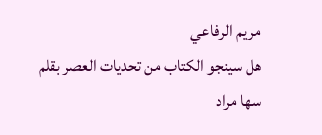مريم الرفاعي
هل سينجو الكتاب من تحديات العصر بقلم سها مراد